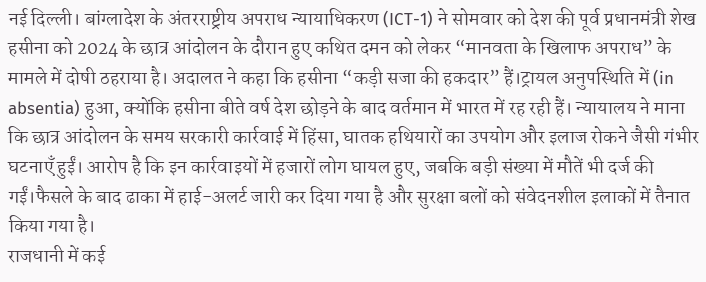नई दिल्ली। बांग्लादेश के अंतरराष्ट्रीय अपराध न्यायाधिकरण (ICT-1) ने सोमवार को देश की पूर्व प्रधानमंत्री शेख हसीना को 2024 के छात्र आंदोलन के दौरान हुए कथित दमन को लेकर “मानवता के खिलाफ अपराध” के मामले में दोषी ठहराया है। अदालत ने कहा कि हसीना “कड़ी सजा की हकदार” हैं।ट्रायल अनुपस्थिति में (in absentia) हुआ, क्योंकि हसीना बीते वर्ष देश छोड़ने के बाद वर्तमान में भारत में रह रही हैं। न्यायालय ने माना कि छात्र आंदोलन के समय सरकारी कार्रवाई में हिंसा, घातक हथियारों का उपयोग और इलाज रोकने जैसी गंभीर घटनाएँ हुईं। आरोप है कि इन कार्रवाइयों में हजारों लोग घायल हुए, जबकि बड़ी संख्या में मौतें भी दर्ज की गईं।फैसले के बाद ढाका में हाई-अलर्ट जारी कर दिया गया है और सुरक्षा बलों को संवेदनशील इलाकों में तैनात किया गया है।
राजधानी में कई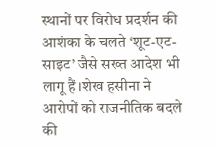स्थानों पर विरोध प्रदर्शन की आशंका के चलते ‘शूट-एट-साइट’ जैसे सख्त आदेश भी लागू हैं।शेख हसीना ने आरोपों को राजनीतिक बदले की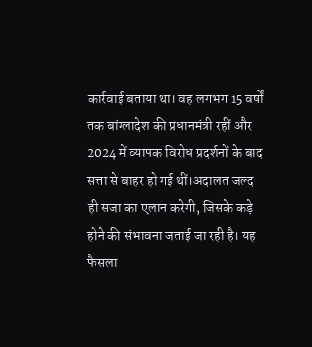कार्रवाई बताया था। वह लगभग 15 वर्षों तक बांग्लादेश की प्रधानमंत्री रहीं और 2024 में व्यापक विरोध प्रदर्शनों के बाद सत्ता से बाहर हो गई थीं।अदालत जल्द ही सजा का एलान करेगी, जिसके कड़े होने की संभावना जताई जा रही है। यह फैसला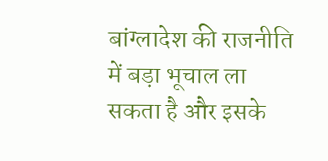बांग्लादेश की राजनीति में बड़ा भूचाल ला सकता है और इसके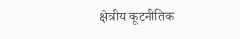क्षेत्रीय कूटनीतिक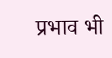प्रभाव भी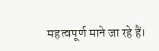महत्वपूर्ण माने जा रहे हैं।